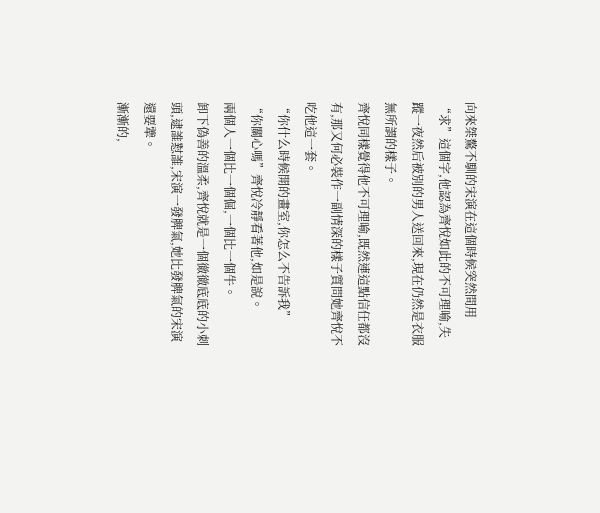向來桀驁不馴的宋演在這個時候突然間用“求”這個字,他認為齊悅如此的不可理喻,失蹤一夜然后被別的男人送回來,現在仍然是衣服無所謂的樣子。
齊悅同樣覺得他不可理喻,既然連這點信任都沒有,那又何必裝作一副情深的樣子質問她齊悅不吃他這一套。
“你什么時候開的畫室,你怎么不告訴我”
“你關心嗎”齊悅冷靜看著他,如是說。
兩個人一個比一個倔,一個比一個牛。
卸下偽善的溫柔,齊悅就是一個徹徹底底的小刺頭,逮誰懟誰,宋演一發脾氣,她比發脾氣的宋演還要犟。
漸漸的,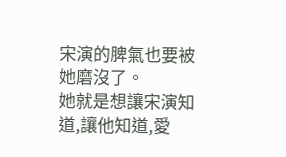宋演的脾氣也要被她磨沒了。
她就是想讓宋演知道,讓他知道,愛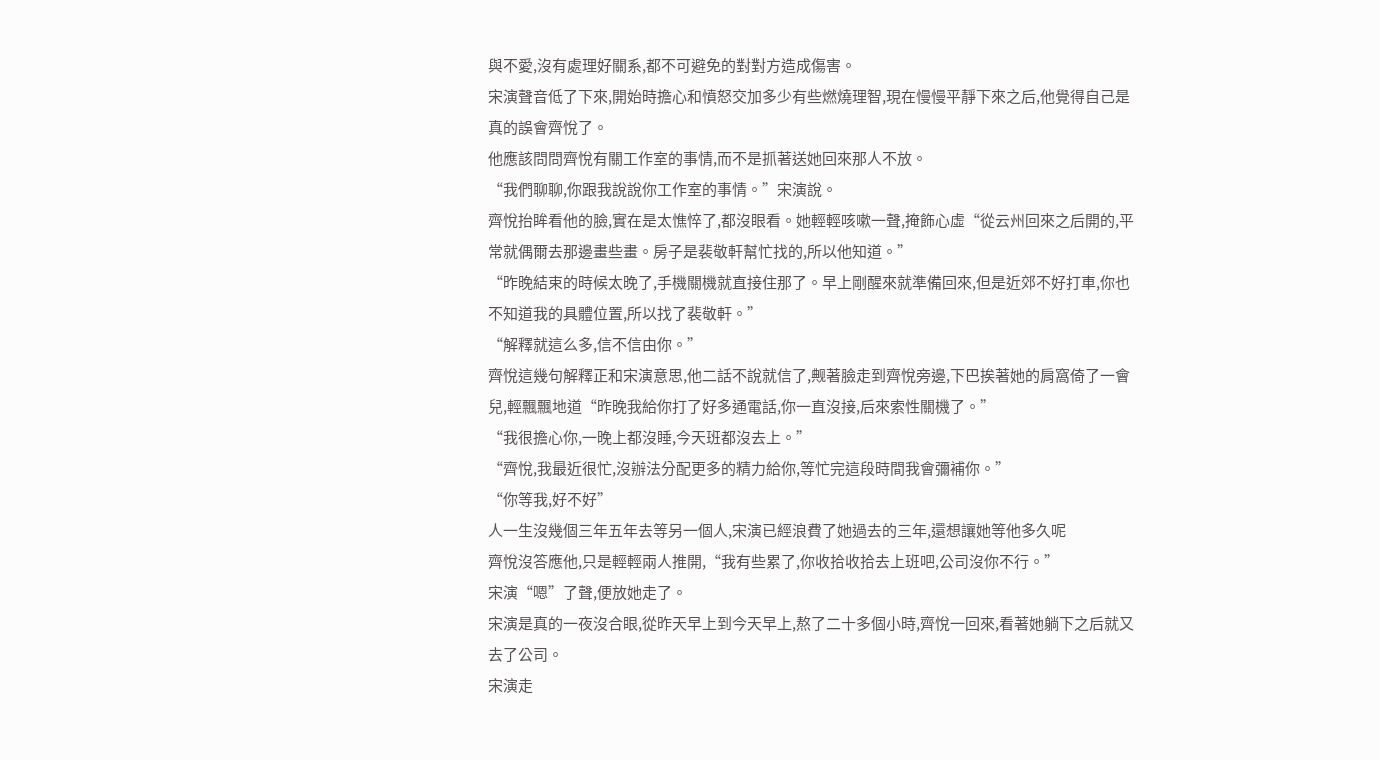與不愛,沒有處理好關系,都不可避免的對對方造成傷害。
宋演聲音低了下來,開始時擔心和憤怒交加多少有些燃燒理智,現在慢慢平靜下來之后,他覺得自己是真的誤會齊悅了。
他應該問問齊悅有關工作室的事情,而不是抓著送她回來那人不放。
“我們聊聊,你跟我說說你工作室的事情。”宋演說。
齊悅抬眸看他的臉,實在是太憔悴了,都沒眼看。她輕輕咳嗽一聲,掩飾心虛“從云州回來之后開的,平常就偶爾去那邊畫些畫。房子是裴敬軒幫忙找的,所以他知道。”
“昨晚結束的時候太晚了,手機關機就直接住那了。早上剛醒來就準備回來,但是近郊不好打車,你也不知道我的具體位置,所以找了裴敬軒。”
“解釋就這么多,信不信由你。”
齊悅這幾句解釋正和宋演意思,他二話不說就信了,觍著臉走到齊悅旁邊,下巴挨著她的肩窩倚了一會兒,輕飄飄地道“昨晚我給你打了好多通電話,你一直沒接,后來索性關機了。”
“我很擔心你,一晚上都沒睡,今天班都沒去上。”
“齊悅,我最近很忙,沒辦法分配更多的精力給你,等忙完這段時間我會彌補你。”
“你等我,好不好”
人一生沒幾個三年五年去等另一個人,宋演已經浪費了她過去的三年,還想讓她等他多久呢
齊悅沒答應他,只是輕輕兩人推開,“我有些累了,你收拾收拾去上班吧,公司沒你不行。”
宋演“嗯”了聲,便放她走了。
宋演是真的一夜沒合眼,從昨天早上到今天早上,熬了二十多個小時,齊悅一回來,看著她躺下之后就又去了公司。
宋演走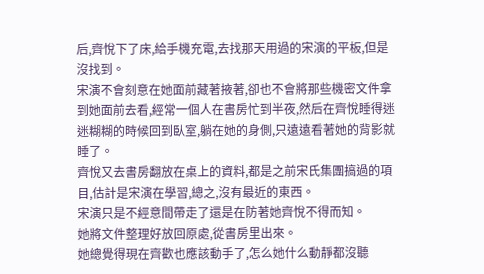后,齊悅下了床,給手機充電,去找那天用過的宋演的平板,但是沒找到。
宋演不會刻意在她面前藏著掖著,卻也不會將那些機密文件拿到她面前去看,經常一個人在書房忙到半夜,然后在齊悅睡得迷迷糊糊的時候回到臥室,躺在她的身側,只遠遠看著她的背影就睡了。
齊悅又去書房翻放在桌上的資料,都是之前宋氏集團搞過的項目,估計是宋演在學習,總之,沒有最近的東西。
宋演只是不經意間帶走了還是在防著她齊悅不得而知。
她將文件整理好放回原處,從書房里出來。
她總覺得現在齊歡也應該動手了,怎么她什么動靜都沒聽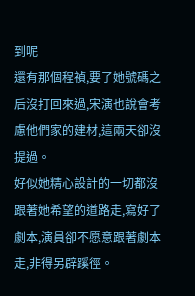到呢
還有那個程禎,要了她號碼之后沒打回來過,宋演也說會考慮他們家的建材,這兩天卻沒提過。
好似她精心設計的一切都沒跟著她希望的道路走,寫好了劇本,演員卻不愿意跟著劇本走,非得另辟蹊徑。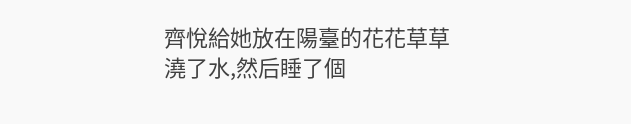齊悅給她放在陽臺的花花草草澆了水,然后睡了個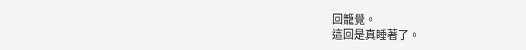回籠覺。
這回是真睡著了。